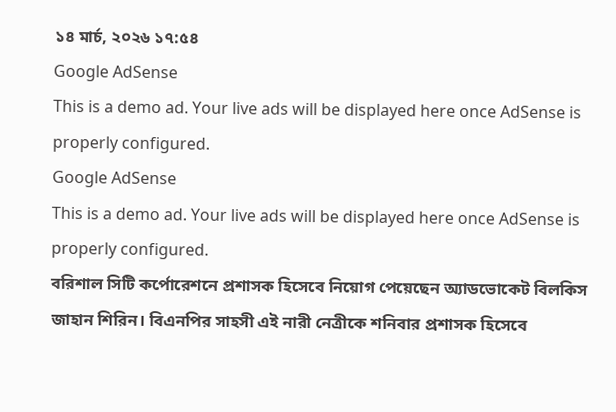১৪ মার্চ, ২০২৬ ১৭:৫৪
Google AdSense
This is a demo ad. Your live ads will be displayed here once AdSense is properly configured.
Google AdSense
This is a demo ad. Your live ads will be displayed here once AdSense is properly configured.
বরিশাল সিটি কর্পোরেশনে প্রশাসক হিসেবে নিয়োগ পেয়েছেন অ্যাডভোকেট বিলকিস জাহান শিরিন। বিএনপির সাহসী এই নারী নেত্রীকে শনিবার প্রশাসক হিসেবে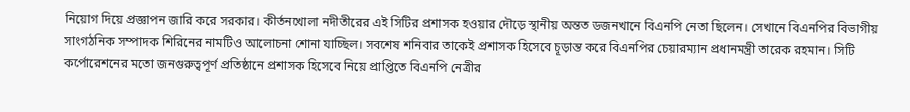নিয়োগ দিয়ে প্রজ্ঞাপন জারি করে সরকার। কীর্তনখোলা নদীতীরের এই সিটির প্রশাসক হওয়ার দৌড়ে স্থানীয় অন্তত ডজনখানে বিএনপি নেতা ছিলেন। সেখানে বিএনপির বিভাগীয় সাংগঠনিক সম্পাদক শিরিনের নামটিও আলোচনা শোনা যাচ্ছিল। সবশেষ শনিবার তাকেই প্রশাসক হিসেবে চূড়ান্ত করে বিএনপির চেয়ারম্যান প্রধানমন্ত্রী তারেক রহমান। সিটি কর্পোরেশনের মতো জনগুরুত্বপূর্ণ প্রতিষ্ঠানে প্রশাসক হিসেবে নিয়ে প্রাপ্তিতে বিএনপি নেত্রীর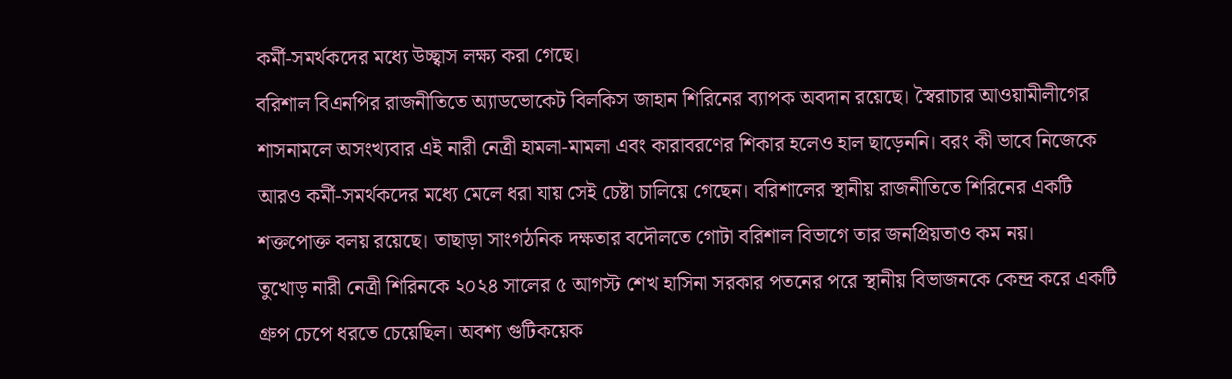কর্মী-সমর্থকদের মধ্যে উচ্ছ্বাস লক্ষ্য করা গেছে।
বরিশাল বিএনপির রাজনীতিতে অ্যাডভোকেট বিলকিস জাহান শিরিনের ব্যাপক অবদান রয়েছে। স্বৈরাচার আওয়ামীলীগের শাসনামলে অসংখ্যবার এই নারী নেত্রী হামলা-মামলা এবং কারাবরণের শিকার হলেও হাল ছাড়েননি। বরং কী ভাবে নিজেকে আরও কর্মী-সমর্থকদের মধ্যে মেলে ধরা যায় সেই চেষ্টা চালিয়ে গেছেন। বরিশালের স্থানীয় রাজনীতিতে শিরিনের একটি শক্তপোক্ত বলয় রয়েছে। তাছাড়া সাংগঠনিক দক্ষতার বদৌলতে গোটা বরিশাল বিভাগে তার জনপ্রিয়তাও কম নয়।
তুখোড় নারী নেত্রী শিরিনকে ২০২৪ সালের ৫ আগস্ট শেখ হাসিনা সরকার পতনের পরে স্থানীয় বিভাজনকে কেন্দ্র করে একটি গ্রুপ চেপে ধরতে চেয়েছিল। অবশ্য গুটিকয়েক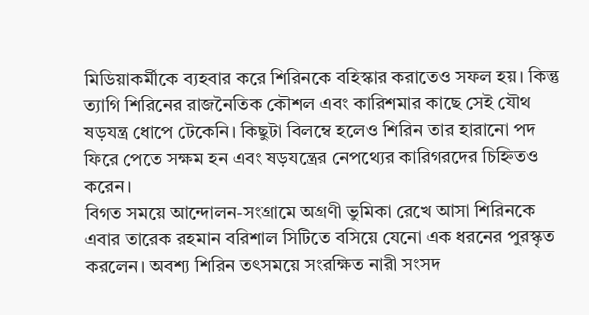মিডিয়াকর্মীকে ব্যহবার করে শিরিনকে বহিস্কার করাতেও সফল হয়। কিন্তু ত্যাগি শিরিনের রাজনৈতিক কৌশল এবং কারিশমার কাছে সেই যৌথ ষড়যন্ত্র ধোপে টেকেনি। কিছুটা বিলম্বে হলেও শিরিন তার হারানো পদ ফিরে পেতে সক্ষম হন এবং ষড়যন্ত্রের নেপথ্যের কারিগরদের চিহ্নিতও করেন।
বিগত সময়ে আন্দোলন-সংগ্রামে অগ্রণী ভুমিকা রেখে আসা শিরিনকে এবার তারেক রহমান বরিশাল সিটিতে বসিয়ে যেনো এক ধরনের পুরস্কৃত করলেন। অবশ্য শিরিন তৎসময়ে সংরক্ষিত নারী সংসদ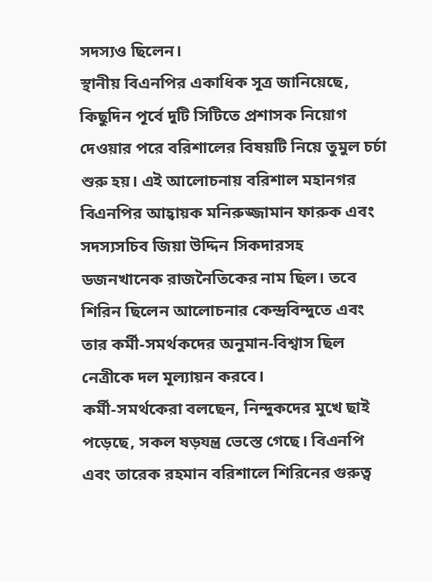সদস্যও ছিলেন।
স্থানীয় বিএনপির একাধিক সূত্র জানিয়েছে, কিছুদিন পূর্বে দুটি সিটিতে প্রশাসক নিয়োগ দেওয়ার পরে বরিশালের বিষয়টি নিয়ে তুমুল চর্চা শুরু হয়। এই আলোচনায় বরিশাল মহানগর বিএনপির আহ্বায়ক মনিরুজ্জামান ফারুক এবং সদস্যসচিব জিয়া উদ্দিন সিকদারসহ ডজনখানেক রাজনৈতিকের নাম ছিল। তবে শিরিন ছিলেন আলোচনার কেন্দ্রবিন্দুতে এবং তার কর্মী-সমর্থকদের অনুমান-বিশ্বাস ছিল নেত্রীকে দল মূল্যায়ন করবে।
কর্মী-সমর্থকেরা বলছেন, নিন্দুকদের মুখে ছাই পড়েছে, সকল ষড়যন্ত্র ভেস্তে গেছে। বিএনপি এবং তারেক রহমান বরিশালে শিরিনের গুরুত্ব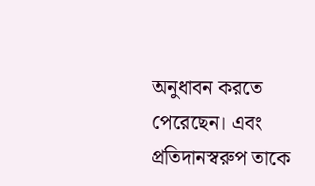অনুধাবন করতে পেরেছেন। এবং প্রতিদানস্বরুপ তাকে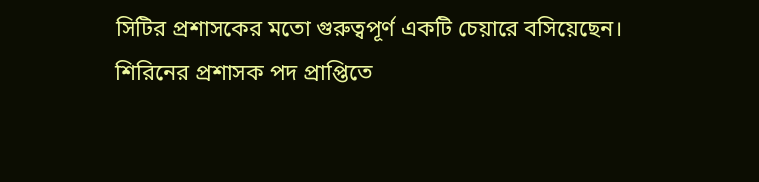সিটির প্রশাসকের মতো গুরুত্বপূর্ণ একটি চেয়ারে বসিয়েছেন।
শিরিনের প্রশাসক পদ প্রাপ্তিতে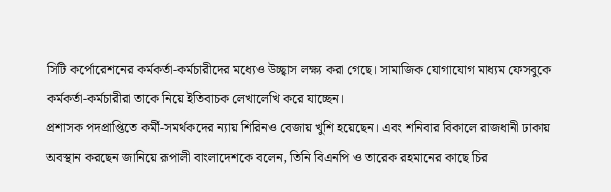সিটি কর্পোরেশনের কর্মকর্তা-কর্মচারীদের মধ্যেও উচ্ছ্বাস লক্ষ্য করা গেছে। সামাজিক যোগাযোগ মাধ্যম ফেসবুকে কর্মকর্তা-কর্মচারীরা তাকে নিয়ে ইতিবাচক লেখালেখি করে যাচ্ছেন।
প্রশাসক পদপ্রাপ্তিতে কর্মী-সমর্থকদের ন্যায় শিরিনও বেজায় খুশি হয়েছেন। এবং শনিবার বিকালে রাজধানী ঢাকায় অবস্থান করছেন জানিয়ে রূপালী বাংলাদেশকে বলেন, তিনি বিএনপি ও তারেক রহমানের কাছে চির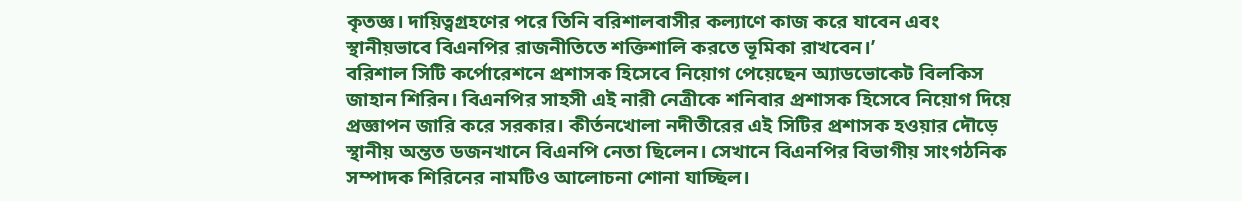কৃতজ্ঞ। দায়িত্বগ্রহণের পরে তিনি বরিশালবাসীর কল্যাণে কাজ করে যাবেন এবং স্থানীয়ভাবে বিএনপির রাজনীতিতে শক্তিশালি করতে ভূমিকা রাখবেন।’
বরিশাল সিটি কর্পোরেশনে প্রশাসক হিসেবে নিয়োগ পেয়েছেন অ্যাডভোকেট বিলকিস জাহান শিরিন। বিএনপির সাহসী এই নারী নেত্রীকে শনিবার প্রশাসক হিসেবে নিয়োগ দিয়ে প্রজ্ঞাপন জারি করে সরকার। কীর্তনখোলা নদীতীরের এই সিটির প্রশাসক হওয়ার দৌড়ে স্থানীয় অন্তত ডজনখানে বিএনপি নেতা ছিলেন। সেখানে বিএনপির বিভাগীয় সাংগঠনিক সম্পাদক শিরিনের নামটিও আলোচনা শোনা যাচ্ছিল।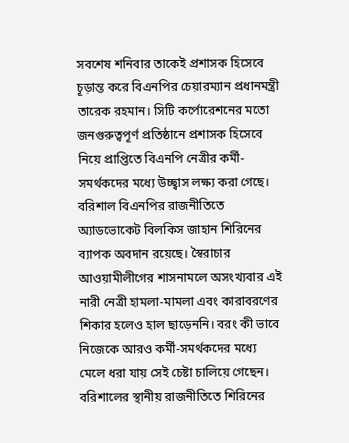সবশেষ শনিবার তাকেই প্রশাসক হিসেবে চূড়ান্ত করে বিএনপির চেয়ারম্যান প্রধানমন্ত্রী তারেক রহমান। সিটি কর্পোরেশনের মতো জনগুরুত্বপূর্ণ প্রতিষ্ঠানে প্রশাসক হিসেবে নিয়ে প্রাপ্তিতে বিএনপি নেত্রীর কর্মী-সমর্থকদের মধ্যে উচ্ছ্বাস লক্ষ্য করা গেছে।
বরিশাল বিএনপির রাজনীতিতে অ্যাডভোকেট বিলকিস জাহান শিরিনের ব্যাপক অবদান রয়েছে। স্বৈরাচার আওয়ামীলীগের শাসনামলে অসংখ্যবার এই নারী নেত্রী হামলা-মামলা এবং কারাবরণের শিকার হলেও হাল ছাড়েননি। বরং কী ভাবে নিজেকে আরও কর্মী-সমর্থকদের মধ্যে মেলে ধরা যায় সেই চেষ্টা চালিয়ে গেছেন। বরিশালের স্থানীয় রাজনীতিতে শিরিনের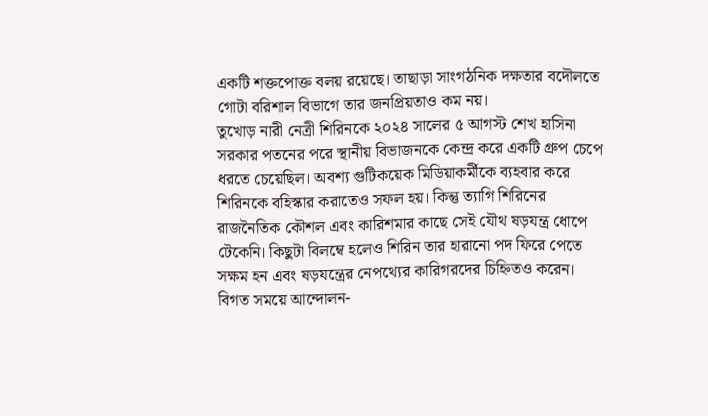একটি শক্তপোক্ত বলয় রয়েছে। তাছাড়া সাংগঠনিক দক্ষতার বদৌলতে গোটা বরিশাল বিভাগে তার জনপ্রিয়তাও কম নয়।
তুখোড় নারী নেত্রী শিরিনকে ২০২৪ সালের ৫ আগস্ট শেখ হাসিনা সরকার পতনের পরে স্থানীয় বিভাজনকে কেন্দ্র করে একটি গ্রুপ চেপে ধরতে চেয়েছিল। অবশ্য গুটিকয়েক মিডিয়াকর্মীকে ব্যহবার করে শিরিনকে বহিস্কার করাতেও সফল হয়। কিন্তু ত্যাগি শিরিনের রাজনৈতিক কৌশল এবং কারিশমার কাছে সেই যৌথ ষড়যন্ত্র ধোপে টেকেনি। কিছুটা বিলম্বে হলেও শিরিন তার হারানো পদ ফিরে পেতে সক্ষম হন এবং ষড়যন্ত্রের নেপথ্যের কারিগরদের চিহ্নিতও করেন।
বিগত সময়ে আন্দোলন-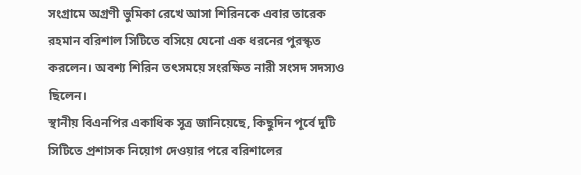সংগ্রামে অগ্রণী ভুমিকা রেখে আসা শিরিনকে এবার তারেক রহমান বরিশাল সিটিতে বসিয়ে যেনো এক ধরনের পুরস্কৃত করলেন। অবশ্য শিরিন তৎসময়ে সংরক্ষিত নারী সংসদ সদস্যও ছিলেন।
স্থানীয় বিএনপির একাধিক সূত্র জানিয়েছে, কিছুদিন পূর্বে দুটি সিটিতে প্রশাসক নিয়োগ দেওয়ার পরে বরিশালের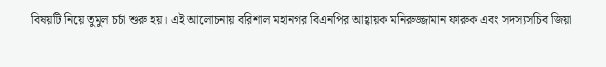বিষয়টি নিয়ে তুমুল চর্চা শুরু হয়। এই আলোচনায় বরিশাল মহানগর বিএনপির আহ্বায়ক মনিরুজ্জামান ফারুক এবং সদস্যসচিব জিয়া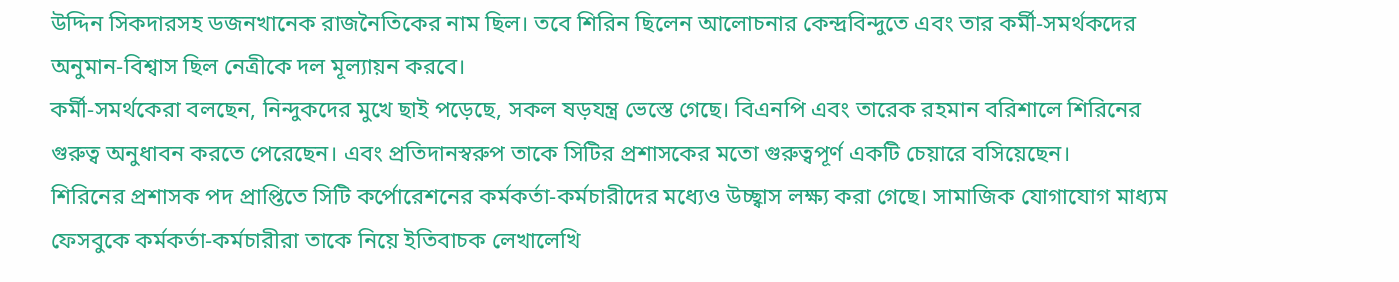উদ্দিন সিকদারসহ ডজনখানেক রাজনৈতিকের নাম ছিল। তবে শিরিন ছিলেন আলোচনার কেন্দ্রবিন্দুতে এবং তার কর্মী-সমর্থকদের অনুমান-বিশ্বাস ছিল নেত্রীকে দল মূল্যায়ন করবে।
কর্মী-সমর্থকেরা বলছেন, নিন্দুকদের মুখে ছাই পড়েছে, সকল ষড়যন্ত্র ভেস্তে গেছে। বিএনপি এবং তারেক রহমান বরিশালে শিরিনের গুরুত্ব অনুধাবন করতে পেরেছেন। এবং প্রতিদানস্বরুপ তাকে সিটির প্রশাসকের মতো গুরুত্বপূর্ণ একটি চেয়ারে বসিয়েছেন।
শিরিনের প্রশাসক পদ প্রাপ্তিতে সিটি কর্পোরেশনের কর্মকর্তা-কর্মচারীদের মধ্যেও উচ্ছ্বাস লক্ষ্য করা গেছে। সামাজিক যোগাযোগ মাধ্যম ফেসবুকে কর্মকর্তা-কর্মচারীরা তাকে নিয়ে ইতিবাচক লেখালেখি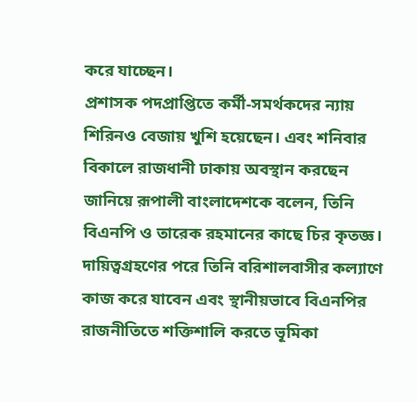করে যাচ্ছেন।
প্রশাসক পদপ্রাপ্তিতে কর্মী-সমর্থকদের ন্যায় শিরিনও বেজায় খুশি হয়েছেন। এবং শনিবার বিকালে রাজধানী ঢাকায় অবস্থান করছেন জানিয়ে রূপালী বাংলাদেশকে বলেন, তিনি বিএনপি ও তারেক রহমানের কাছে চির কৃতজ্ঞ। দায়িত্বগ্রহণের পরে তিনি বরিশালবাসীর কল্যাণে কাজ করে যাবেন এবং স্থানীয়ভাবে বিএনপির রাজনীতিতে শক্তিশালি করতে ভূমিকা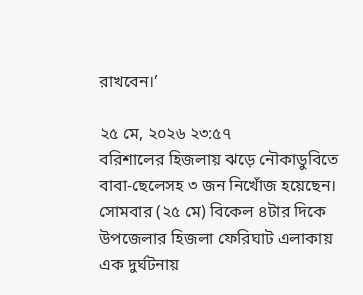রাখবেন।’

২৫ মে, ২০২৬ ২৩:৫৭
বরিশালের হিজলায় ঝড়ে নৌকাডুবিতে বাবা-ছেলেসহ ৩ জন নিখোঁজ হয়েছেন। সোমবার (২৫ মে) বিকেল ৪টার দিকে উপজেলার হিজলা ফেরিঘাট এলাকায় এক দুর্ঘটনায়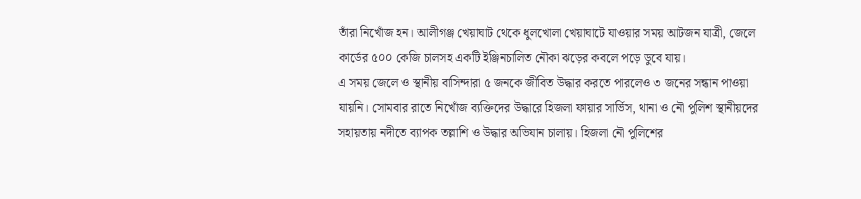তাঁরা নিখোঁজ হন। আলীগঞ্জ খেয়াঘাট থেকে ধুলখোলা খেয়াঘাটে যাওয়ার সময় আটজন যাত্রী, জেলে কার্ডের ৫০০ কেজি চালসহ একটি ইঞ্জিনচালিত নৌকা ঝড়ের কবলে পড়ে ডুবে যায়।
এ সময় জেলে ও স্থানীয় বাসিন্দারা ৫ জনকে জীবিত উদ্ধার করতে পারলেও ৩ জনের সন্ধান পাওয়া যায়নি। সোমবার রাতে নিখোঁজ ব্যক্তিদের উদ্ধারে হিজলা ফায়ার সার্ভিস, থানা ও নৌ পুলিশ স্থানীয়দের সহায়তায় নদীতে ব্যাপক তল্লাশি ও উদ্ধার অভিযান চালায়। হিজলা নৌ পুলিশের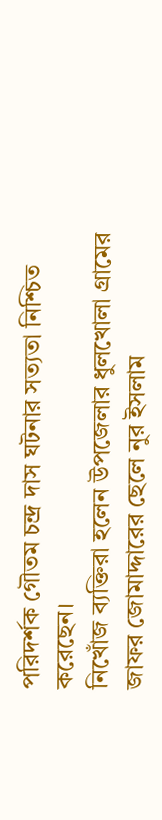পরিদর্শক গৌতম চন্দ্র দাস ঘটনার সত্যতা নিশ্চিত করেছেন।
নিখোঁজ ব্যক্তিরা হলেন উপজেলার ধুলখোলা গ্রামের জাফর জোমাদ্দারের ছেলে নুর ইসলাম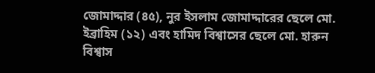জোমাদ্দার (৪৫), নুর ইসলাম জোমাদ্দারের ছেলে মো. ইব্রাহিম (১২) এবং হামিদ বিশ্বাসের ছেলে মো. হারুন বিশ্বাস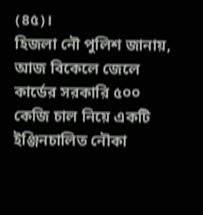(৪৫)।
হিজলা নৌ পুলিশ জানায়, আজ বিকেলে জেলে কার্ডের সরকারি ৫০০ কেজি চাল নিয়ে একটি ইঞ্জিনচালিত নৌকা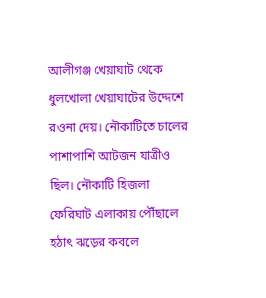আলীগঞ্জ খেয়াঘাট থেকে ধুলখোলা খেয়াঘাটের উদ্দেশে রওনা দেয়। নৌকাটিতে চালের পাশাপাশি আটজন যাত্রীও ছিল। নৌকাটি হিজলা ফেরিঘাট এলাকায় পৌঁছালে হঠাৎ ঝড়ের কবলে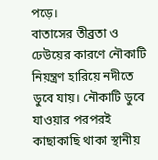পড়ে।
বাতাসের তীব্রতা ও ঢেউয়ের কারণে নৌকাটি নিয়ন্ত্রণ হারিয়ে নদীতে ডুবে যায়। নৌকাটি ডুবে যাওয়ার পরপরই কাছাকাছি থাকা স্থানীয়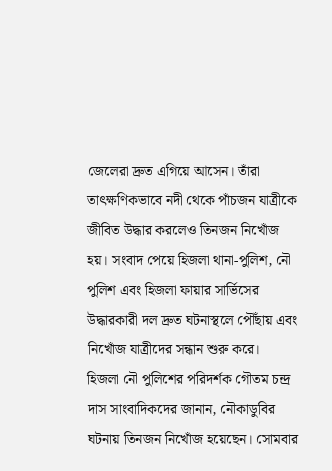জেলেরা দ্রুত এগিয়ে আসেন। তাঁরা তাৎক্ষণিকভাবে নদী থেকে পাঁচজন যাত্রীকে জীবিত উদ্ধার করলেও তিনজন নিখোঁজ হয়। সংবাদ পেয়ে হিজলা থানা-পুলিশ, নৌ পুলিশ এবং হিজলা ফায়ার সার্ভিসের উদ্ধারকারী দল দ্রুত ঘটনাস্থলে পৌঁছায় এবং নিখোঁজ যাত্রীদের সন্ধান শুরু করে।
হিজলা নৌ পুলিশের পরিদর্শক গৌতম চন্দ্র দাস সাংবাদিকদের জানান, নৌকাডুবির ঘটনায় তিনজন নিখোঁজ হয়েছেন। সোমবার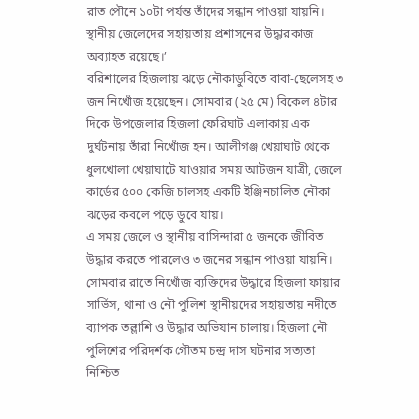রাত পৌনে ১০টা পর্যন্ত তাঁদের সন্ধান পাওয়া যায়নি। স্থানীয় জেলেদের সহায়তায় প্রশাসনের উদ্ধারকাজ অব্যাহত রয়েছে।’
বরিশালের হিজলায় ঝড়ে নৌকাডুবিতে বাবা-ছেলেসহ ৩ জন নিখোঁজ হয়েছেন। সোমবার (২৫ মে) বিকেল ৪টার দিকে উপজেলার হিজলা ফেরিঘাট এলাকায় এক দুর্ঘটনায় তাঁরা নিখোঁজ হন। আলীগঞ্জ খেয়াঘাট থেকে ধুলখোলা খেয়াঘাটে যাওয়ার সময় আটজন যাত্রী, জেলে কার্ডের ৫০০ কেজি চালসহ একটি ইঞ্জিনচালিত নৌকা ঝড়ের কবলে পড়ে ডুবে যায়।
এ সময় জেলে ও স্থানীয় বাসিন্দারা ৫ জনকে জীবিত উদ্ধার করতে পারলেও ৩ জনের সন্ধান পাওয়া যায়নি। সোমবার রাতে নিখোঁজ ব্যক্তিদের উদ্ধারে হিজলা ফায়ার সার্ভিস, থানা ও নৌ পুলিশ স্থানীয়দের সহায়তায় নদীতে ব্যাপক তল্লাশি ও উদ্ধার অভিযান চালায়। হিজলা নৌ পুলিশের পরিদর্শক গৌতম চন্দ্র দাস ঘটনার সত্যতা নিশ্চিত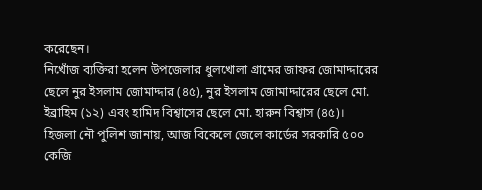করেছেন।
নিখোঁজ ব্যক্তিরা হলেন উপজেলার ধুলখোলা গ্রামের জাফর জোমাদ্দারের ছেলে নুর ইসলাম জোমাদ্দার (৪৫), নুর ইসলাম জোমাদ্দারের ছেলে মো. ইব্রাহিম (১২) এবং হামিদ বিশ্বাসের ছেলে মো. হারুন বিশ্বাস (৪৫)।
হিজলা নৌ পুলিশ জানায়, আজ বিকেলে জেলে কার্ডের সরকারি ৫০০ কেজি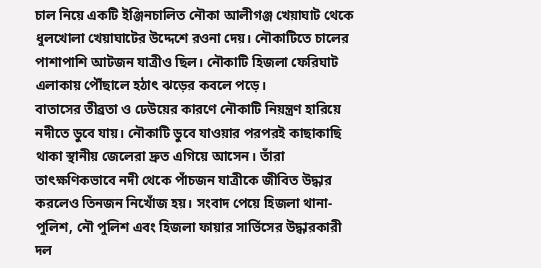চাল নিয়ে একটি ইঞ্জিনচালিত নৌকা আলীগঞ্জ খেয়াঘাট থেকে ধুলখোলা খেয়াঘাটের উদ্দেশে রওনা দেয়। নৌকাটিতে চালের পাশাপাশি আটজন যাত্রীও ছিল। নৌকাটি হিজলা ফেরিঘাট এলাকায় পৌঁছালে হঠাৎ ঝড়ের কবলে পড়ে।
বাতাসের তীব্রতা ও ঢেউয়ের কারণে নৌকাটি নিয়ন্ত্রণ হারিয়ে নদীতে ডুবে যায়। নৌকাটি ডুবে যাওয়ার পরপরই কাছাকাছি থাকা স্থানীয় জেলেরা দ্রুত এগিয়ে আসেন। তাঁরা তাৎক্ষণিকভাবে নদী থেকে পাঁচজন যাত্রীকে জীবিত উদ্ধার করলেও তিনজন নিখোঁজ হয়। সংবাদ পেয়ে হিজলা থানা-পুলিশ, নৌ পুলিশ এবং হিজলা ফায়ার সার্ভিসের উদ্ধারকারী দল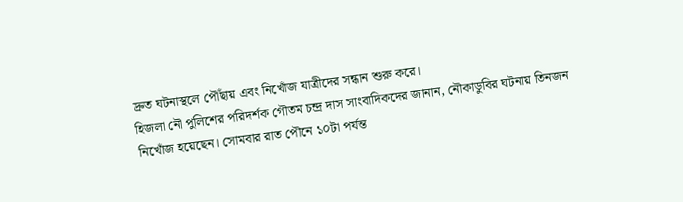দ্রুত ঘটনাস্থলে পৌঁছায় এবং নিখোঁজ যাত্রীদের সন্ধান শুরু করে।
হিজলা নৌ পুলিশের পরিদর্শক গৌতম চন্দ্র দাস সাংবাদিকদের জানান, নৌকাডুবির ঘটনায় তিনজন নিখোঁজ হয়েছেন। সোমবার রাত পৌনে ১০টা পর্যন্ত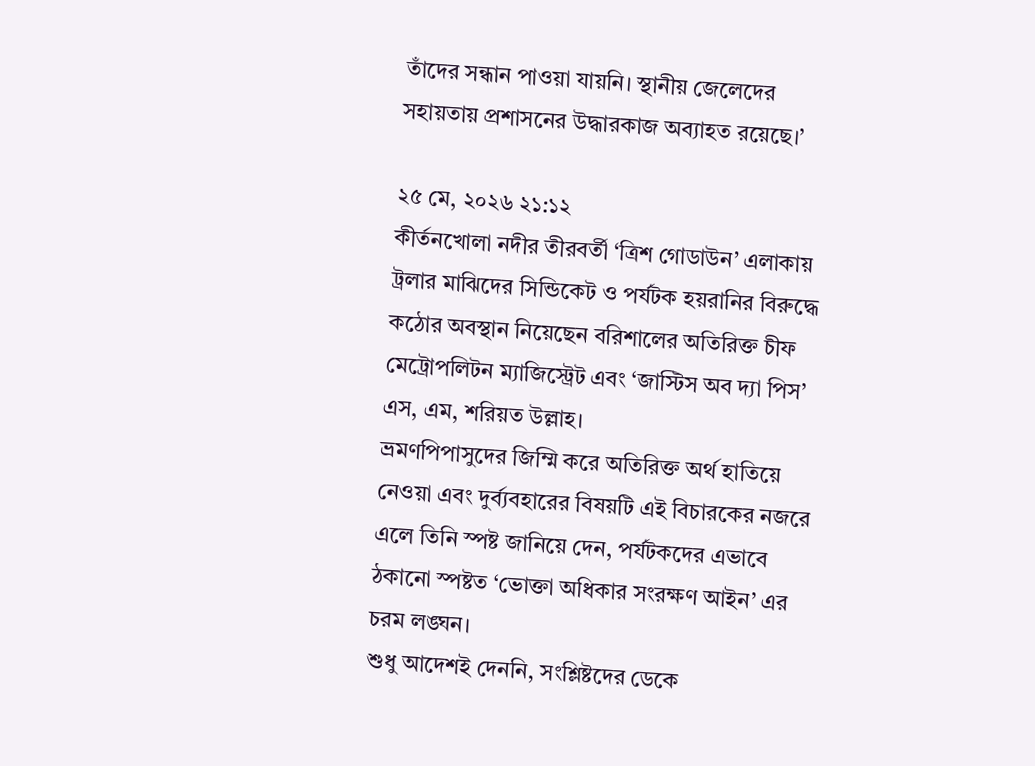তাঁদের সন্ধান পাওয়া যায়নি। স্থানীয় জেলেদের সহায়তায় প্রশাসনের উদ্ধারকাজ অব্যাহত রয়েছে।’

২৫ মে, ২০২৬ ২১:১২
কীর্তনখোলা নদীর তীরবর্তী ‘ত্রিশ গোডাউন’ এলাকায় ট্রলার মাঝিদের সিন্ডিকেট ও পর্যটক হয়রানির বিরুদ্ধে কঠোর অবস্থান নিয়েছেন বরিশালের অতিরিক্ত চীফ মেট্রোপলিটন ম্যাজিস্ট্রেট এবং ‘জাস্টিস অব দ্যা পিস’ এস, এম, শরিয়ত উল্লাহ।
ভ্রমণপিপাসুদের জিম্মি করে অতিরিক্ত অর্থ হাতিয়ে নেওয়া এবং দুর্ব্যবহারের বিষয়টি এই বিচারকের নজরে এলে তিনি স্পষ্ট জানিয়ে দেন, পর্যটকদের এভাবে ঠকানো স্পষ্টত ‘ভোক্তা অধিকার সংরক্ষণ আইন’ এর চরম লঙ্ঘন।
শুধু আদেশই দেননি, সংশ্লিষ্টদের ডেকে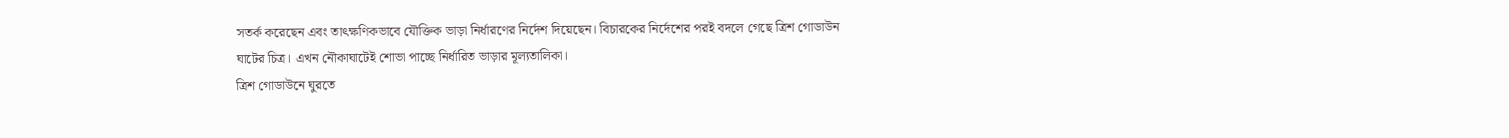সতর্ক করেছেন এবং তাৎক্ষণিকভাবে যৌক্তিক ভাড়া নির্ধারণের নির্দেশ দিয়েছেন। বিচারকের নির্দেশের পরই বদলে গেছে ত্রিশ গোডাউন ঘাটের চিত্র। এখন নৌকাঘাটেই শোভা পাচ্ছে নির্ধারিত ভাড়ার মূল্যতালিকা।
ত্রিশ গোডাউনে ঘুরতে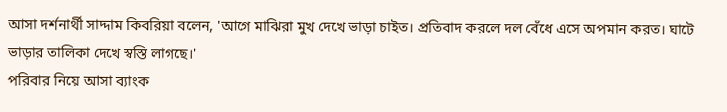আসা দর্শনার্থী সাদ্দাম কিবরিয়া বলেন, 'আগে মাঝিরা মুখ দেখে ভাড়া চাইত। প্রতিবাদ করলে দল বেঁধে এসে অপমান করত। ঘাটে ভাড়ার তালিকা দেখে স্বস্তি লাগছে।'
পরিবার নিয়ে আসা ব্যাংক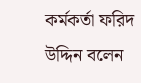কর্মকর্তা ফরিদ উদ্দিন বলেন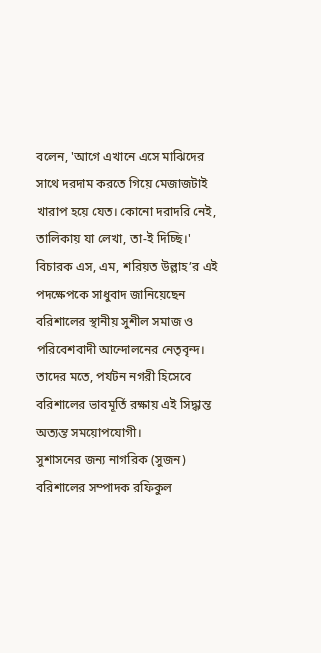বলেন, 'আগে এখানে এসে মাঝিদের সাথে দরদাম করতে গিয়ে মেজাজটাই খারাপ হয়ে যেত। কোনো দরাদরি নেই, তালিকায় যা লেখা, তা-ই দিচ্ছি।'
বিচারক এস, এম, শরিয়ত উল্লাহ’র এই পদক্ষেপকে সাধুবাদ জানিয়েছেন বরিশালের স্থানীয় সুশীল সমাজ ও পরিবেশবাদী আন্দোলনের নেতৃবৃন্দ। তাদের মতে, পর্যটন নগরী হিসেবে বরিশালের ভাবমূর্তি রক্ষায় এই সিদ্ধান্ত অত্যন্ত সময়োপযোগী।
সুশাসনের জন্য নাগরিক (সুজন) বরিশালের সম্পাদক রফিকুল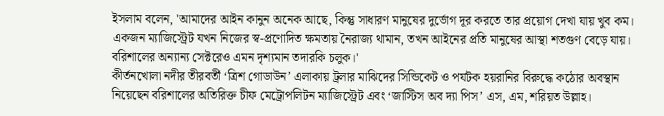ইসলাম বলেন, 'আমাদের আইন কানুন অনেক আছে, কিন্তু সাধারণ মানুষের দুর্ভোগ দূর করতে তার প্রয়োগ দেখা যায় খুব কম। একজন ম্যাজিস্ট্রেট যখন নিজের স্ব-প্রণোদিত ক্ষমতায় নৈরাজ্য থামান, তখন আইনের প্রতি মানুষের আস্থা শতগুণ বেড়ে যায়। বরিশালের অন্যান্য সেক্টরেও এমন দৃশ্যমান তদারকি চলুক।'
কীর্তনখোলা নদীর তীরবর্তী ‘ত্রিশ গোডাউন’ এলাকায় ট্রলার মাঝিদের সিন্ডিকেট ও পর্যটক হয়রানির বিরুদ্ধে কঠোর অবস্থান নিয়েছেন বরিশালের অতিরিক্ত চীফ মেট্রোপলিটন ম্যাজিস্ট্রেট এবং ‘জাস্টিস অব দ্যা পিস’ এস, এম, শরিয়ত উল্লাহ।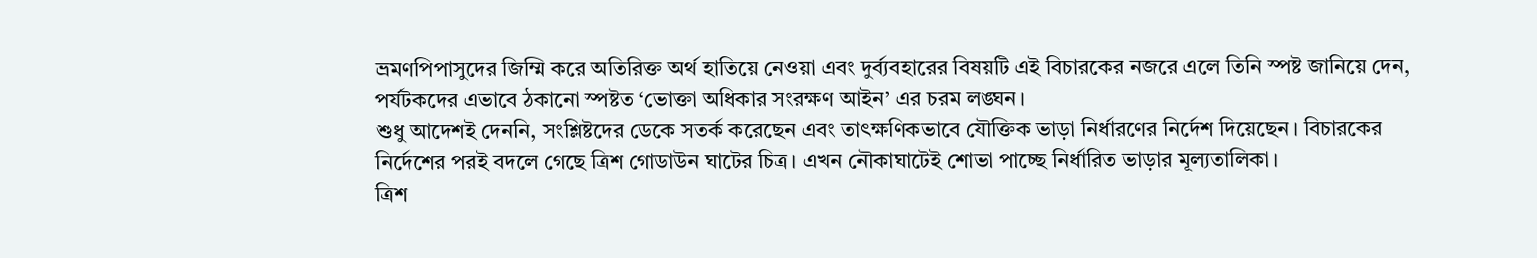ভ্রমণপিপাসুদের জিম্মি করে অতিরিক্ত অর্থ হাতিয়ে নেওয়া এবং দুর্ব্যবহারের বিষয়টি এই বিচারকের নজরে এলে তিনি স্পষ্ট জানিয়ে দেন, পর্যটকদের এভাবে ঠকানো স্পষ্টত ‘ভোক্তা অধিকার সংরক্ষণ আইন’ এর চরম লঙ্ঘন।
শুধু আদেশই দেননি, সংশ্লিষ্টদের ডেকে সতর্ক করেছেন এবং তাৎক্ষণিকভাবে যৌক্তিক ভাড়া নির্ধারণের নির্দেশ দিয়েছেন। বিচারকের নির্দেশের পরই বদলে গেছে ত্রিশ গোডাউন ঘাটের চিত্র। এখন নৌকাঘাটেই শোভা পাচ্ছে নির্ধারিত ভাড়ার মূল্যতালিকা।
ত্রিশ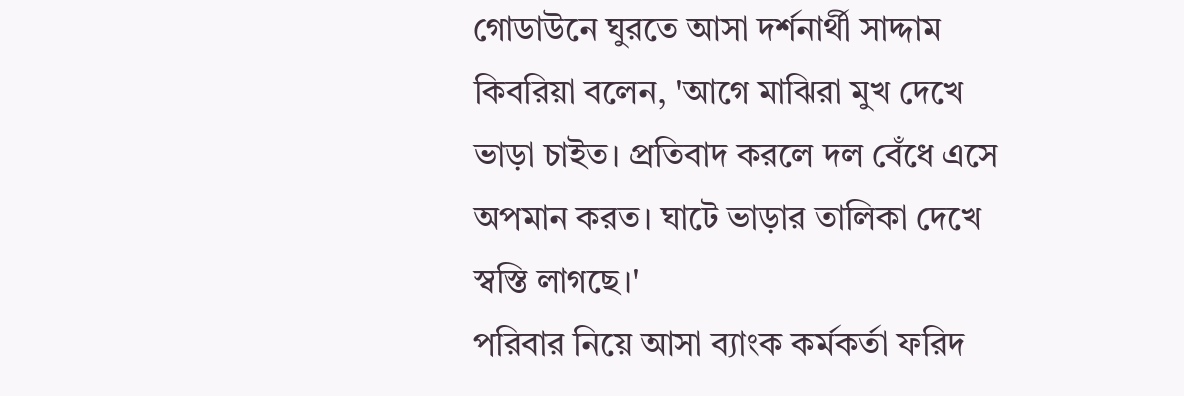গোডাউনে ঘুরতে আসা দর্শনার্থী সাদ্দাম কিবরিয়া বলেন, 'আগে মাঝিরা মুখ দেখে ভাড়া চাইত। প্রতিবাদ করলে দল বেঁধে এসে অপমান করত। ঘাটে ভাড়ার তালিকা দেখে স্বস্তি লাগছে।'
পরিবার নিয়ে আসা ব্যাংক কর্মকর্তা ফরিদ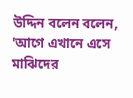উদ্দিন বলেন বলেন, 'আগে এখানে এসে মাঝিদের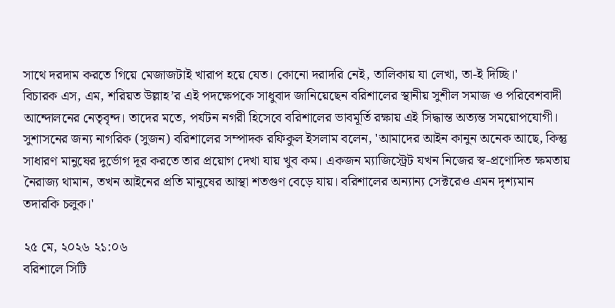সাথে দরদাম করতে গিয়ে মেজাজটাই খারাপ হয়ে যেত। কোনো দরাদরি নেই, তালিকায় যা লেখা, তা-ই দিচ্ছি।'
বিচারক এস, এম, শরিয়ত উল্লাহ’র এই পদক্ষেপকে সাধুবাদ জানিয়েছেন বরিশালের স্থানীয় সুশীল সমাজ ও পরিবেশবাদী আন্দোলনের নেতৃবৃন্দ। তাদের মতে, পর্যটন নগরী হিসেবে বরিশালের ভাবমূর্তি রক্ষায় এই সিদ্ধান্ত অত্যন্ত সময়োপযোগী।
সুশাসনের জন্য নাগরিক (সুজন) বরিশালের সম্পাদক রফিকুল ইসলাম বলেন, 'আমাদের আইন কানুন অনেক আছে, কিন্তু সাধারণ মানুষের দুর্ভোগ দূর করতে তার প্রয়োগ দেখা যায় খুব কম। একজন ম্যাজিস্ট্রেট যখন নিজের স্ব-প্রণোদিত ক্ষমতায় নৈরাজ্য থামান, তখন আইনের প্রতি মানুষের আস্থা শতগুণ বেড়ে যায়। বরিশালের অন্যান্য সেক্টরেও এমন দৃশ্যমান তদারকি চলুক।'

২৫ মে, ২০২৬ ২১:০৬
বরিশালে সিটি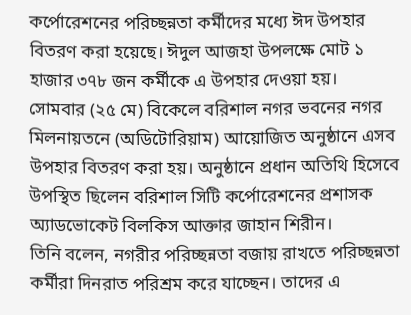কর্পোরেশনের পরিচ্ছন্নতা কর্মীদের মধ্যে ঈদ উপহার বিতরণ করা হয়েছে। ঈদুল আজহা উপলক্ষে মোট ১ হাজার ৩৭৮ জন কর্মীকে এ উপহার দেওয়া হয়।
সোমবার (২৫ মে) বিকেলে বরিশাল নগর ভবনের নগর মিলনায়তনে (অডিটোরিয়াম) আয়োজিত অনুষ্ঠানে এসব উপহার বিতরণ করা হয়। অনুষ্ঠানে প্রধান অতিথি হিসেবে উপস্থিত ছিলেন বরিশাল সিটি কর্পোরেশনের প্রশাসক অ্যাডভোকেট বিলকিস আক্তার জাহান শিরীন।
তিনি বলেন, নগরীর পরিচ্ছন্নতা বজায় রাখতে পরিচ্ছন্নতা কর্মীরা দিনরাত পরিশ্রম করে যাচ্ছেন। তাদের এ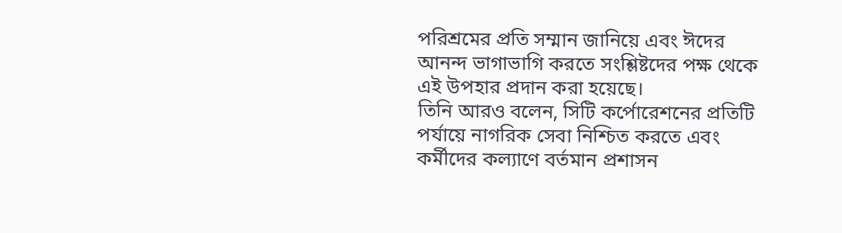পরিশ্রমের প্রতি সম্মান জানিয়ে এবং ঈদের আনন্দ ভাগাভাগি করতে সংশ্লিষ্টদের পক্ষ থেকে এই উপহার প্রদান করা হয়েছে।
তিনি আরও বলেন, সিটি কর্পোরেশনের প্রতিটি পর্যায়ে নাগরিক সেবা নিশ্চিত করতে এবং কর্মীদের কল্যাণে বর্তমান প্রশাসন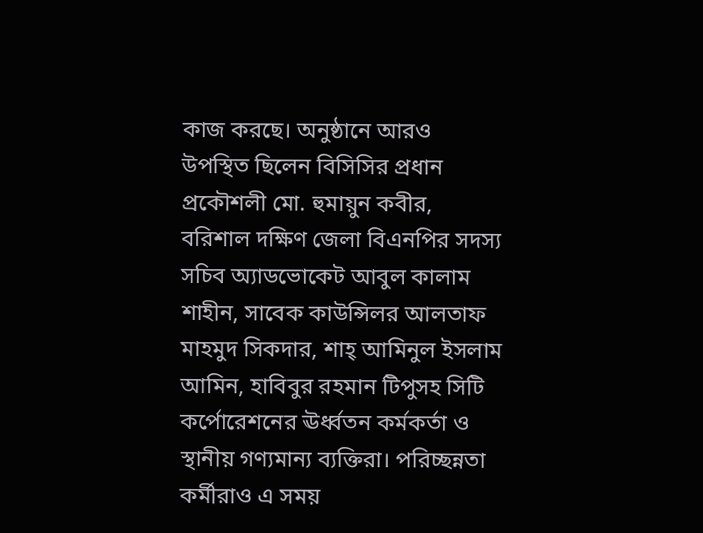কাজ করছে। অনুষ্ঠানে আরও উপস্থিত ছিলেন বিসিসির প্রধান প্রকৌশলী মো. হুমায়ুন কবীর, বরিশাল দক্ষিণ জেলা বিএনপির সদস্য সচিব অ্যাডভোকেট আবুল কালাম শাহীন, সাবেক কাউন্সিলর আলতাফ মাহমুদ সিকদার, শাহ্ আমিনুল ইসলাম আমিন, হাবিবুর রহমান টিপুসহ সিটি কর্পোরেশনের ঊর্ধ্বতন কর্মকর্তা ও স্থানীয় গণ্যমান্য ব্যক্তিরা। পরিচ্ছন্নতা কর্মীরাও এ সময়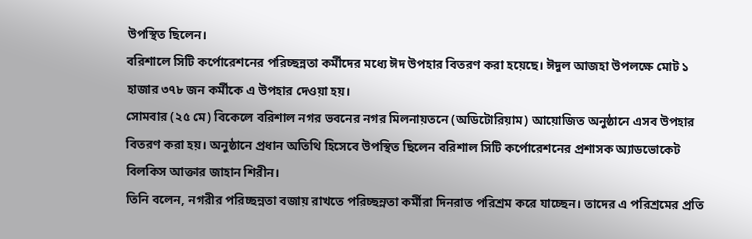উপস্থিত ছিলেন।
বরিশালে সিটি কর্পোরেশনের পরিচ্ছন্নতা কর্মীদের মধ্যে ঈদ উপহার বিতরণ করা হয়েছে। ঈদুল আজহা উপলক্ষে মোট ১ হাজার ৩৭৮ জন কর্মীকে এ উপহার দেওয়া হয়।
সোমবার (২৫ মে) বিকেলে বরিশাল নগর ভবনের নগর মিলনায়তনে (অডিটোরিয়াম) আয়োজিত অনুষ্ঠানে এসব উপহার বিতরণ করা হয়। অনুষ্ঠানে প্রধান অতিথি হিসেবে উপস্থিত ছিলেন বরিশাল সিটি কর্পোরেশনের প্রশাসক অ্যাডভোকেট বিলকিস আক্তার জাহান শিরীন।
তিনি বলেন, নগরীর পরিচ্ছন্নতা বজায় রাখতে পরিচ্ছন্নতা কর্মীরা দিনরাত পরিশ্রম করে যাচ্ছেন। তাদের এ পরিশ্রমের প্রতি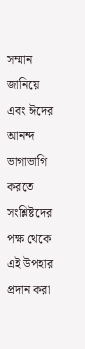সম্মান জানিয়ে এবং ঈদের আনন্দ ভাগাভাগি করতে সংশ্লিষ্টদের পক্ষ থেকে এই উপহার প্রদান করা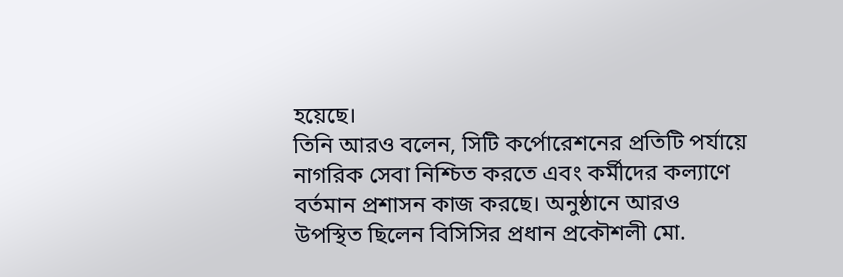হয়েছে।
তিনি আরও বলেন, সিটি কর্পোরেশনের প্রতিটি পর্যায়ে নাগরিক সেবা নিশ্চিত করতে এবং কর্মীদের কল্যাণে বর্তমান প্রশাসন কাজ করছে। অনুষ্ঠানে আরও উপস্থিত ছিলেন বিসিসির প্রধান প্রকৌশলী মো.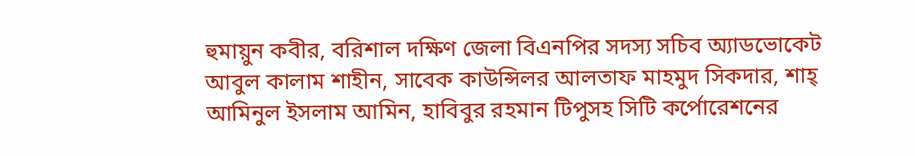হুমায়ুন কবীর, বরিশাল দক্ষিণ জেলা বিএনপির সদস্য সচিব অ্যাডভোকেট আবুল কালাম শাহীন, সাবেক কাউন্সিলর আলতাফ মাহমুদ সিকদার, শাহ্ আমিনুল ইসলাম আমিন, হাবিবুর রহমান টিপুসহ সিটি কর্পোরেশনের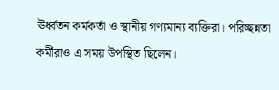ঊর্ধ্বতন কর্মকর্তা ও স্থানীয় গণ্যমান্য ব্যক্তিরা। পরিচ্ছন্নতা কর্মীরাও এ সময় উপস্থিত ছিলেন।